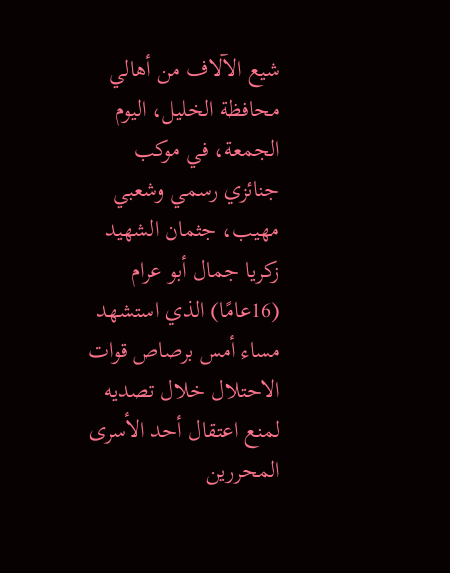شيع الآلاف من أهالي محافظة الخليل، اليوم الجمعة، في موكب جنائزي رسمي وشعبي مهيب، جثمان الشهيد زكريا جمال أبو عرام (16عامًا) الذي استشهد مساء أمس برصاص قوات الاحتلال خلال تصديه لمنع اعتقال أحد الأسرى المحررين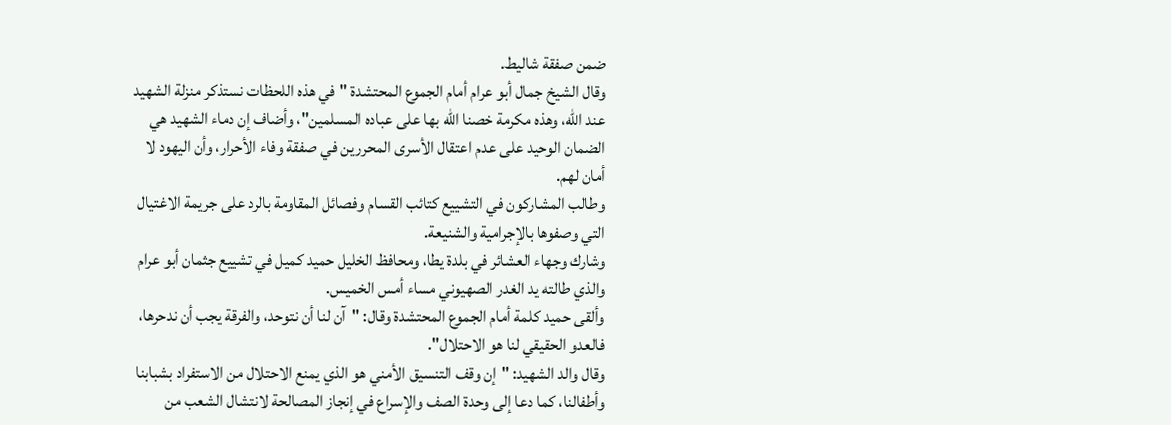ضمن صفقة شاليط.
وقال الشيخ جمال أبو عرام أمام الجموع المحتشدة "في هذه اللحظات نستذكر منزلة الشهيد عند الله، وهذه مكرمة خصنا الله بها على عباده المسلمين"، وأضاف إن دماء الشهيد هي الضمان الوحيد على عدم اعتقال الأسرى المحررين في صفقة وفاء الأحرار، وأن اليهود لا أمان لهم.
وطالب المشاركون في التشييع كتائب القسام وفصائل المقاومة بالرد على جريمة الاغتيال التي وصفوها بالإجرامية والشنيعة.
وشارك وجهاء العشائر في بلدة يطا، ومحافظ الخليل حميد كميل في تشييع جثمان أبو عرام والذي طالته يد الغدر الصهيوني مساء أمس الخميس.
وألقى حميد كلمة أمام الجموع المحتشدة وقال: "آن لنا أن نتوحد، والفرقة يجب أن ندحرها، فالعدو الحقيقي لنا هو الاحتلال".
وقال والد الشهيد: "إن وقف التنسيق الأمني هو الذي يمنع الاحتلال من الاستفراد بشبابنا وأطفالنا، كما دعا إلى وحدة الصف والإسراع في إنجاز المصالحة لانتشال الشعب من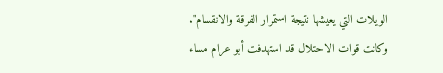الويلات التي يعيشها نتيجة استمرار الفرقة والانقسام".
وكانت قوات الاحتلال قد استهدفت أبو عرام مساء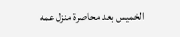الخميس بعد محاصرة منزل عمه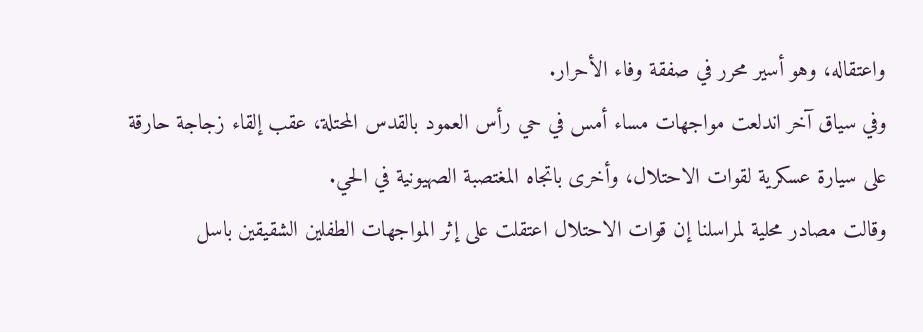واعتقاله، وهو أسير محرر في صفقة وفاء الأحرار.
وفي سياق آخر اندلعت مواجهات مساء أمس في حي رأس العمود بالقدس المحتلة، عقب إلقاء زجاجة حارقة على سيارة عسكرية لقوات الاحتلال، وأخرى باتجاه المغتصبة الصهيونية في الحي.
وقالت مصادر محلية لمراسلنا إن قوات الاحتلال اعتقلت على إثر المواجهات الطفلين الشقيقين باسل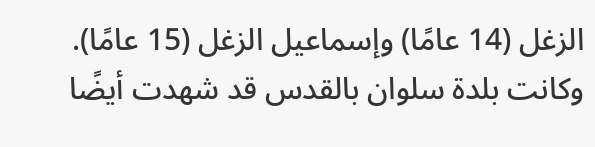الزغل (14 عامًا) وإسماعيل الزغل (15 عامًا).
وكانت بلدة سلوان بالقدس قد شهدت أيضًا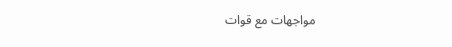مواجهات مع قوات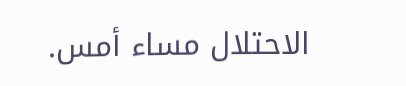الاحتلال مساء أمس.